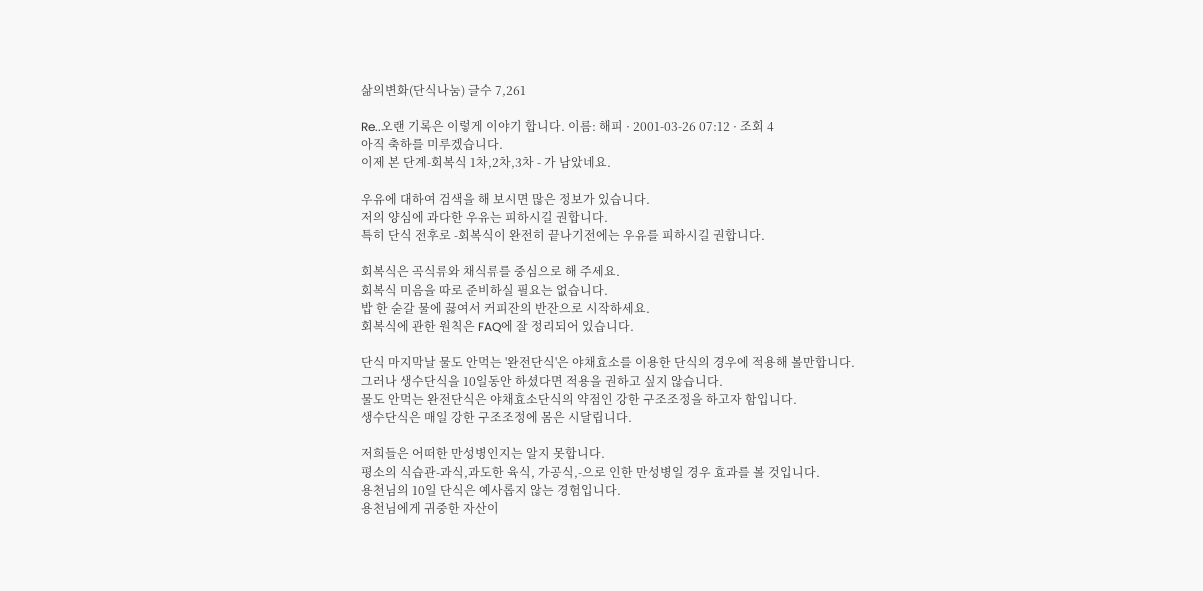삶의변화(단식나눔) 글수 7,261

Re..오랜 기록은 이렇게 이야기 합니다. 이름: 해피 · 2001-03-26 07:12 · 조회 4
아직 축하를 미루겠습니다.
이제 본 단계-회복식 1차,2차,3차 - 가 남았네요.

우유에 대하여 검색을 해 보시면 많은 정보가 있습니다.
저의 양심에 과다한 우유는 피하시길 권합니다.
특히 단식 전후로 -회복식이 완전히 끝나기전에는 우유를 피하시길 권합니다.

회복식은 곡식류와 채식류를 중심으로 해 주세요.
회복식 미음을 따로 준비하실 필요는 없습니다.
밥 한 숟갈 물에 끓여서 커피잔의 반잔으로 시작하세요.
회복식에 관한 원칙은 FAQ에 잘 정리되어 있습니다.

단식 마지막날 물도 안먹는 '완전단식'은 야채효소를 이용한 단식의 경우에 적용해 볼만합니다.
그러나 생수단식을 10일동안 하셨다면 적용을 권하고 싶지 않습니다.
물도 안먹는 완전단식은 야채효소단식의 약점인 강한 구조조정을 하고자 함입니다.
생수단식은 매일 강한 구조조정에 몸은 시달립니다.

저희들은 어떠한 만성병인지는 알지 못합니다.
평소의 식습관-과식,과도한 육식, 가공식,-으로 인한 만성병일 경우 효과를 볼 것입니다.
용천님의 10일 단식은 예사롭지 않는 경험입니다.
용천님에게 귀중한 자산이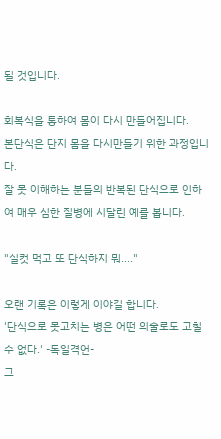될 것입니다.

회복식을 통하여 몸이 다시 만들어집니다.
본단식은 단지 몸을 다시만들기 위한 과정입니다.
잘 못 이해하는 분들의 반복된 단식으로 인하여 매우 심한 질병에 시달린 예를 봅니다.

"실컷 먹고 또 단식하지 뭐...."

오랜 기록은 이렇게 이야길 합니다.
'단식으로 못고치는 병은 어떤 의술로도 고칠 수 없다.' -독일격언-
그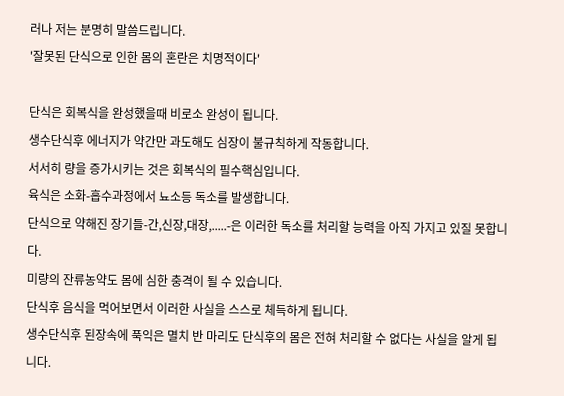러나 저는 분명히 말씀드립니다.
'잘못된 단식으로 인한 몸의 혼란은 치명적이다'

단식은 회복식을 완성했을때 비로소 완성이 됩니다.
생수단식후 에너지가 약간만 과도해도 심장이 불규칙하게 작동합니다.
서서히 량을 증가시키는 것은 회복식의 필수핵심입니다.
육식은 소화-흡수과정에서 뇨소등 독소를 발생합니다.
단식으로 약해진 장기들-간,신장,대장,.....-은 이러한 독소를 처리할 능력을 아직 가지고 있질 못합니다.
미량의 잔류농약도 몸에 심한 충격이 될 수 있습니다.
단식후 음식을 먹어보면서 이러한 사실을 스스로 체득하게 됩니다.
생수단식후 된장속에 푹익은 멸치 반 마리도 단식후의 몸은 전혀 처리할 수 없다는 사실을 알게 됩니다.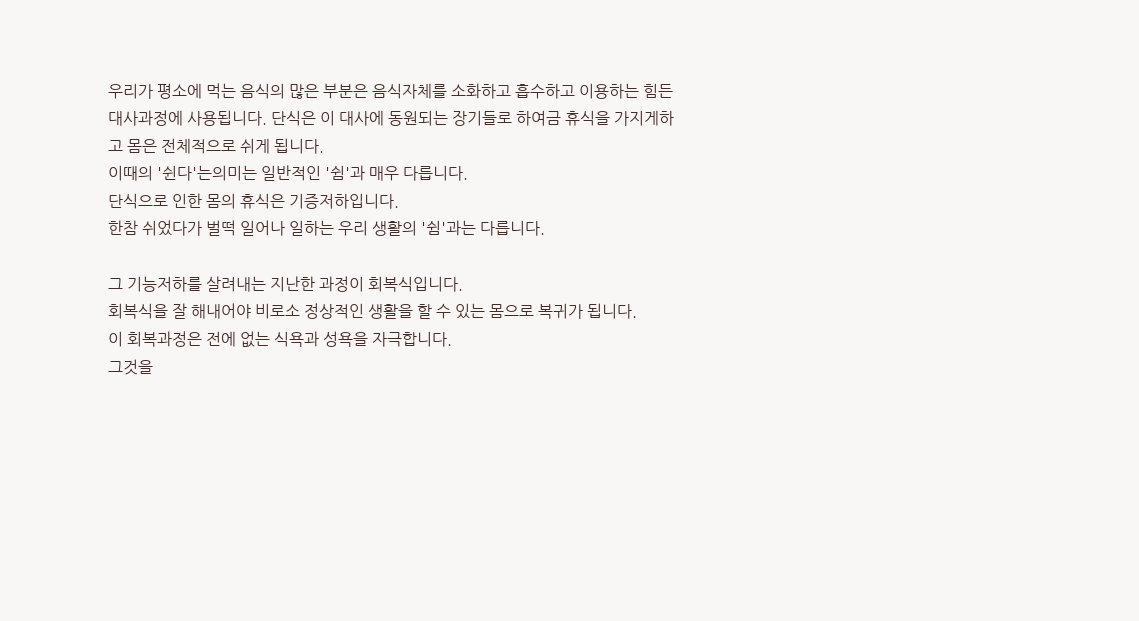우리가 평소에 먹는 음식의 많은 부분은 음식자체를 소화하고 흡수하고 이용하는 힘든 대사과정에 사용됩니다. 단식은 이 대사에 동원되는 장기들로 하여금 휴식을 가지게하고 몸은 전체적으로 쉬게 됩니다.
이때의 '쉰다'는의미는 일반적인 '쉼'과 매우 다릅니다.
단식으로 인한 몸의 휴식은 기증저하입니다.
한참 쉬었다가 벌떡 일어나 일하는 우리 생활의 '쉼'과는 다릅니다.

그 기능저하를 살려내는 지난한 과정이 회복식입니다.
회복식을 잘 해내어야 비로소 정상적인 생활을 할 수 있는 몸으로 복귀가 됩니다.
이 회복과정은 전에 없는 식욕과 성욕을 자극합니다.
그것을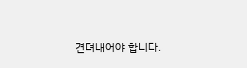견뎌내어야 합니다.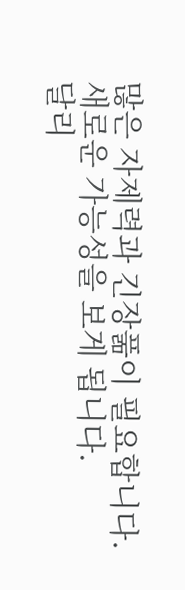많은 자제력과 긴장풂이 필요합니다.
새로운 가능성을 보게 됩니다.
달리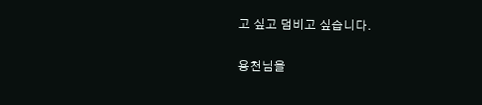고 싶고 덤비고 싶습니다.

용천님을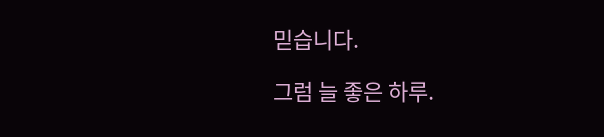믿습니다.

그럼 늘 좋은 하루.